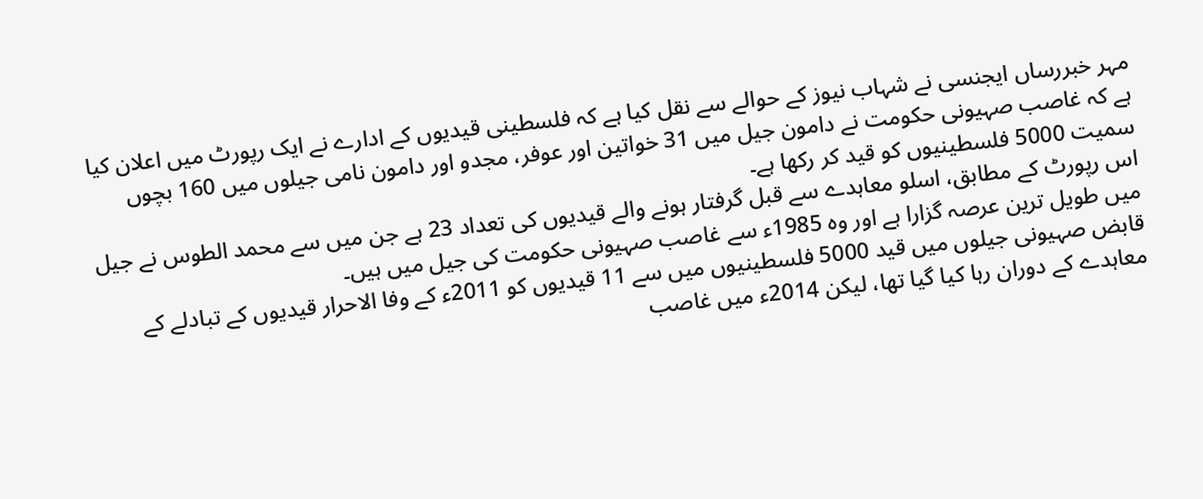مہر خبررساں ایجنسی نے شہاب نیوز کے حوالے سے نقل کیا ہے کہ فلسطینی قیدیوں کے ادارے نے ایک رپورٹ میں اعلان کیا ہے کہ غاصب صہیونی حکومت نے دامون جیل میں 31 خواتین اور عوفر، مجدو اور دامون نامی جیلوں میں 160 بچوں سمیت 5000 فلسطینیوں کو قید کر رکھا ہے۔
اس رپورٹ کے مطابق، اسلو معاہدے سے قبل گرفتار ہونے والے قیدیوں کی تعداد 23 ہے جن میں سے محمد الطوس نے جیل میں طویل ترین عرصہ گزارا ہے اور وہ 1985ء سے غاصب صہیونی حکومت کی جیل میں ہیں۔
قابض صہیونی جیلوں میں قید 5000 فلسطینیوں میں سے 11 قیدیوں کو 2011ء کے وفا الاحرار قیدیوں کے تبادلے کے معاہدے کے دوران رہا کیا گیا تھا، لیکن 2014ء میں غاصب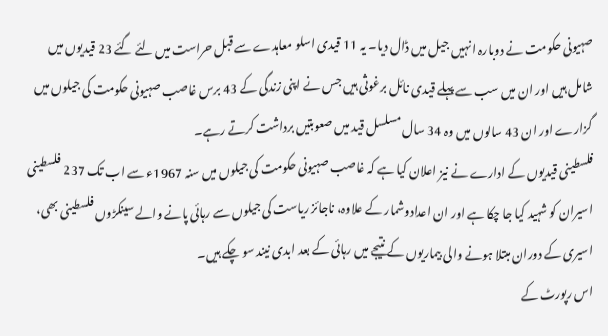صہیونی حکومت نے دوبارہ انہیں جیل میں ڈال دیا۔ یہ 11 قیدی اسلو معاہدے سے قبل حراست میں لئے گئے 23 قیدیوں میں شامل ہیں اور ان میں سب سے پہلے قیدی نائل برغوثی ہیں جس نے اپنی زندگی کے 43 برس غاصب صہیونی حکومت کی جیلوں میں گزارے اور ان 43 سالوں میں وہ 34 سال مسلسل قید میں صعوبتیں برداشت کرتے رہے۔
فلسطینی قیدیوں کے ادارے نے نیز اعلان کیا ہے کہ غاصب صہیونی حکومت کی جیلوں میں سنہ 1967ء سے اب تک 237 فلسطینی اسیران کو شہید کیا جا چکا ہے اور ان اعدادوشمار کے علاوہ، ناجائز ریاست کی جیلوں سے رہائی پانے والے سینکڑوں فلسطینی بھی، اسیری کے دوران مبتلا ہونے والی بیماریوں کے نتیجے میں رہائی کے بعد ابدی نیند سو چکے ہیں۔
اس رپورٹ کے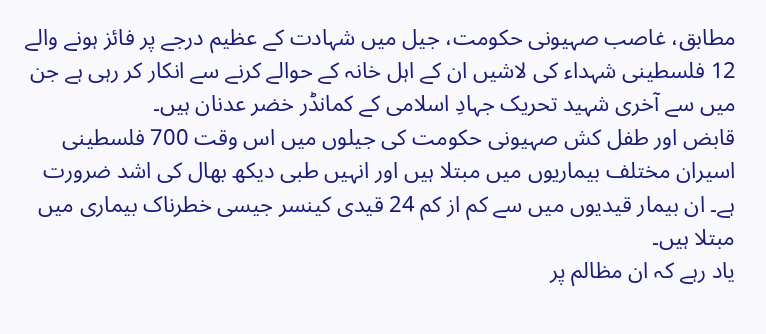مطابق، غاصب صہیونی حکومت، جیل میں شہادت کے عظیم درجے پر فائز ہونے والے 12 فلسطینی شہداء کی لاشیں ان کے اہل خانہ کے حوالے کرنے سے انکار کر رہی ہے جن میں سے آخری شہید تحریک جہادِ اسلامی کے کمانڈر خضر عدنان ہیں۔
قابض اور طفل کش صہیونی حکومت کی جیلوں میں اس وقت 700 فلسطینی اسیران مختلف بیماریوں میں مبتلا ہیں اور انہیں طبی دیکھ بھال کی اشد ضرورت ہے۔ ان بیمار قیدیوں میں سے کم از کم 24 قیدی کینسر جیسی خطرناک بیماری میں مبتلا ہیں۔
یاد رہے کہ ان مظالم پر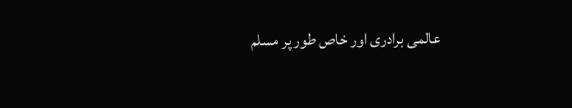عالمی برادری اور خاص طور پر مسلم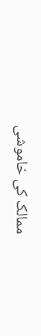ممالک کی خاموشی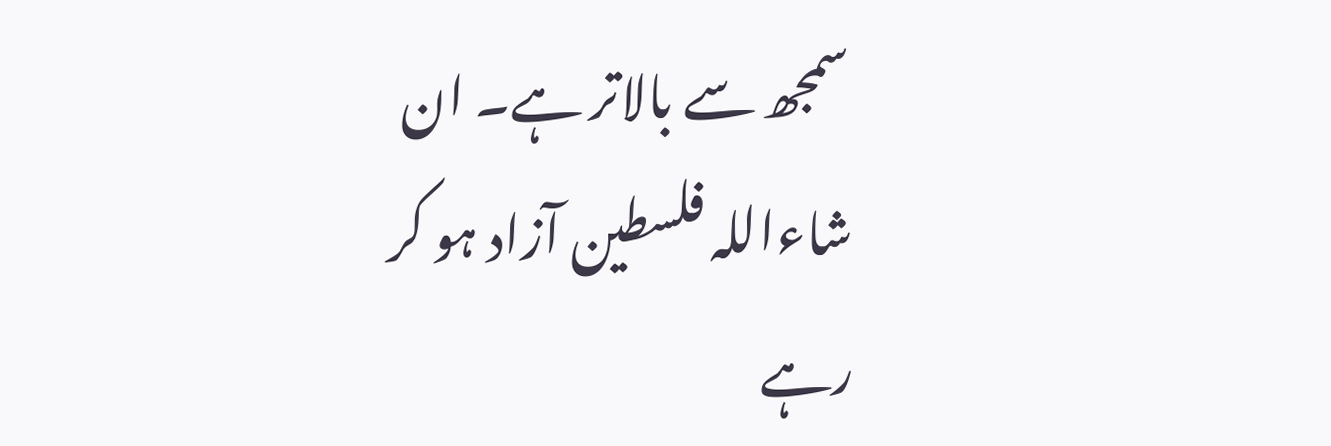سمجھ سے بالاتر ہے۔ ان شاءاللہ فلسطین آزاد ہو کر رہے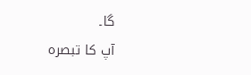گا۔
آپ کا تبصرہ